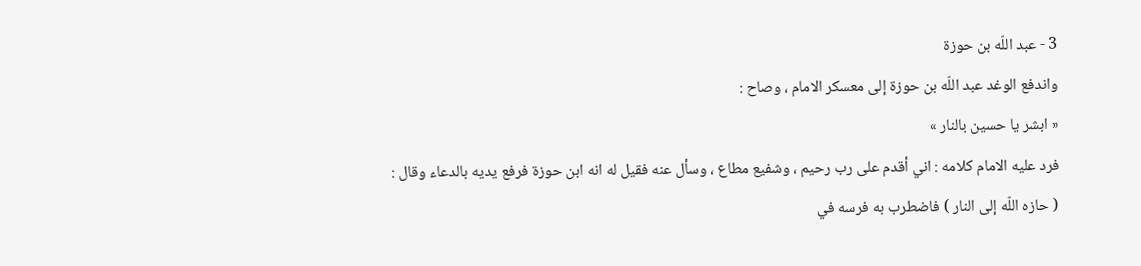3 - عبد اللّه بن حوزة
واندفع الوغد عبد اللّه بن حوزة إلى معسكر الامام ، وصاح :
« ابشر يا حسين بالنار »
فرد عليه الامام كلامه : اني أقدم على رب رحيم ، وشفيع مطاع ، وسأل عنه فقيل له انه ابن حوزة فرفع يديه بالدعاء وقال :
( حازه اللّه إلى النار ) فاضطرب به فرسه في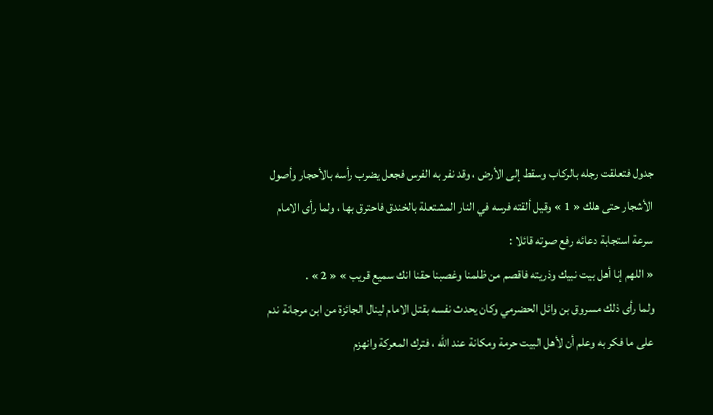جدول فتعلقت رجله بالركاب وسقط إلى الأرض ، وقد نفر به الفرس فجعل يضرب رأسه بالأحجار وأصول الأشجار حتى هلك « 1 » وقيل ألقته فرسه في النار المشتعلة بالخندق فاحترق بها ، ولما رأى الامام سرعة استجابة دعائه رفع صوته قائلا :
« اللهم إنا أهل بيت نبيك وذريته فاقصم من ظلمنا وغصبنا حقنا انك سميع قريب » « 2 » .
ولما رأى ذلك مسروق بن وائل الحضرمي وكان يحدث نفسه بقتل الامام لينال الجائزة من ابن مرجانة ندم على ما فكر به وعلم أن لأهل البيت حرمة ومكانة عند اللّه ، فترك المعركة وانهزم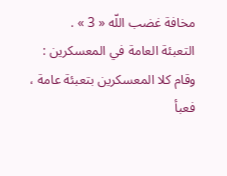مخافة غضب اللّه « 3 » .
التعبئة العامة في المعسكرين :
وقام كلا المعسكرين بتعبئة عامة ، فعبأ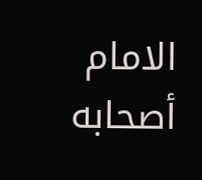الامام أصحابه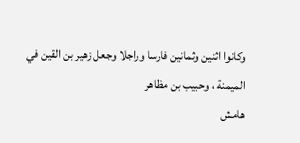وكانوا اثنين وثمانين فارسا وراجلا وجعل زهير بن القين في الميمنة ، وحبيب بن مظاهر
هامش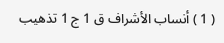( 1 ) أنساب الأشراف ق 1 ج 1 تذهيب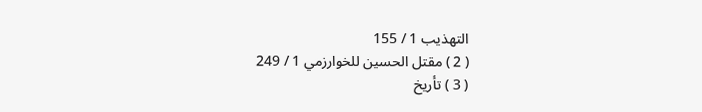التهذيب 1 / 155
( 2 ) مقتل الحسين للخوارزمي 1 / 249
( 3 ) تأريخ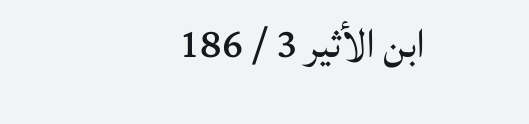ابن الأثير 3 / 186